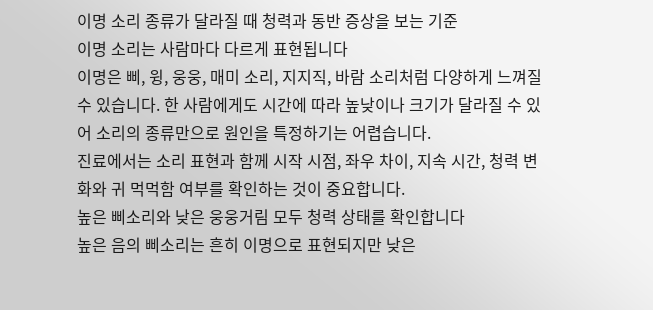이명 소리 종류가 달라질 때 청력과 동반 증상을 보는 기준
이명 소리는 사람마다 다르게 표현됩니다
이명은 삐, 윙, 웅웅, 매미 소리, 지지직, 바람 소리처럼 다양하게 느껴질 수 있습니다. 한 사람에게도 시간에 따라 높낮이나 크기가 달라질 수 있어 소리의 종류만으로 원인을 특정하기는 어렵습니다.
진료에서는 소리 표현과 함께 시작 시점, 좌우 차이, 지속 시간, 청력 변화와 귀 먹먹함 여부를 확인하는 것이 중요합니다.
높은 삐소리와 낮은 웅웅거림 모두 청력 상태를 확인합니다
높은 음의 삐소리는 흔히 이명으로 표현되지만 낮은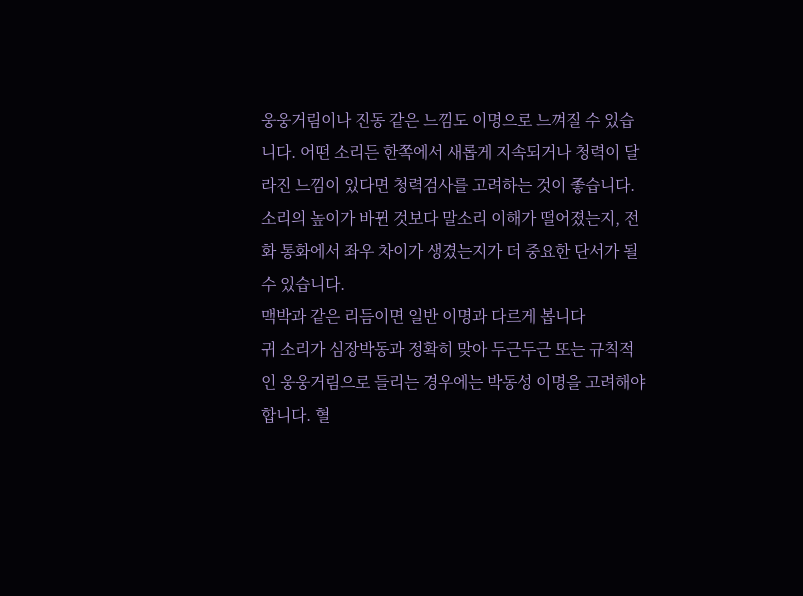웅웅거림이나 진동 같은 느낌도 이명으로 느껴질 수 있습니다. 어떤 소리든 한쪽에서 새롭게 지속되거나 청력이 달라진 느낌이 있다면 청력검사를 고려하는 것이 좋습니다.
소리의 높이가 바뀐 것보다 말소리 이해가 떨어졌는지, 전화 통화에서 좌우 차이가 생겼는지가 더 중요한 단서가 될 수 있습니다.
맥박과 같은 리듬이면 일반 이명과 다르게 봅니다
귀 소리가 심장박동과 정확히 맞아 두근두근 또는 규칙적인 웅웅거림으로 들리는 경우에는 박동성 이명을 고려해야 합니다. 혈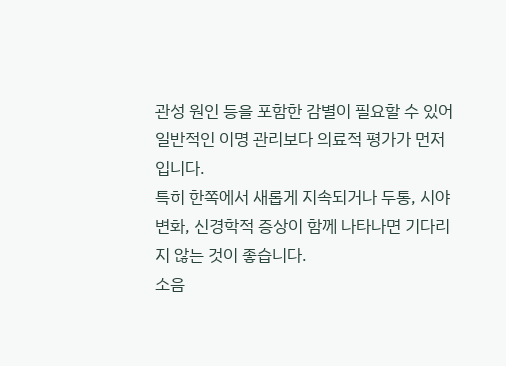관성 원인 등을 포함한 감별이 필요할 수 있어 일반적인 이명 관리보다 의료적 평가가 먼저입니다.
특히 한쪽에서 새롭게 지속되거나 두통, 시야 변화, 신경학적 증상이 함께 나타나면 기다리지 않는 것이 좋습니다.
소음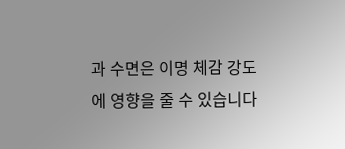과 수면은 이명 체감 강도에 영향을 줄 수 있습니다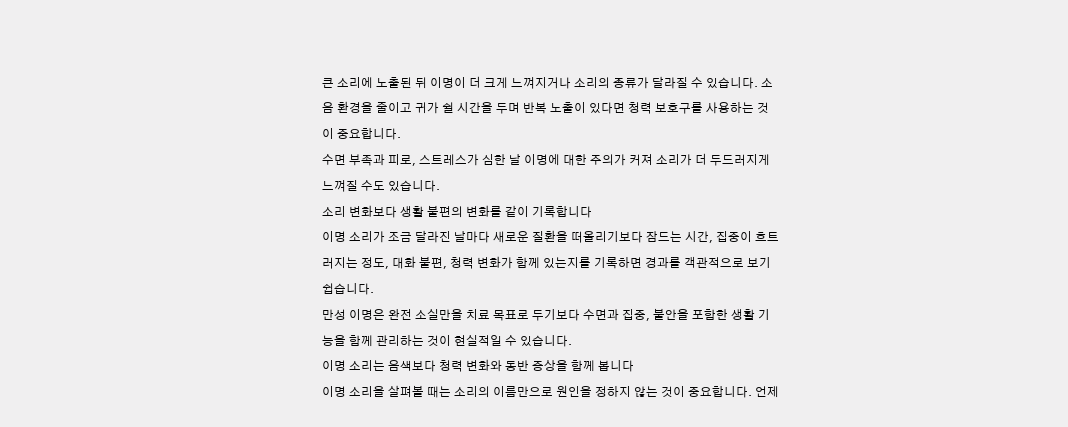큰 소리에 노출된 뒤 이명이 더 크게 느껴지거나 소리의 종류가 달라질 수 있습니다. 소음 환경을 줄이고 귀가 쉴 시간을 두며 반복 노출이 있다면 청력 보호구를 사용하는 것이 중요합니다.
수면 부족과 피로, 스트레스가 심한 날 이명에 대한 주의가 커져 소리가 더 두드러지게 느껴질 수도 있습니다.
소리 변화보다 생활 불편의 변화를 같이 기록합니다
이명 소리가 조금 달라진 날마다 새로운 질환을 떠올리기보다 잠드는 시간, 집중이 흐트러지는 정도, 대화 불편, 청력 변화가 함께 있는지를 기록하면 경과를 객관적으로 보기 쉽습니다.
만성 이명은 완전 소실만을 치료 목표로 두기보다 수면과 집중, 불안을 포함한 생활 기능을 함께 관리하는 것이 현실적일 수 있습니다.
이명 소리는 음색보다 청력 변화와 동반 증상을 함께 봅니다
이명 소리을 살펴볼 때는 소리의 이름만으로 원인을 정하지 않는 것이 중요합니다. 언제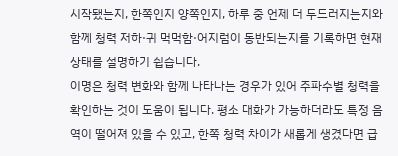시작됐는지, 한쪽인지 양쪽인지, 하루 중 언제 더 두드러지는지와 함께 청력 저하·귀 먹먹함·어지럼이 동반되는지를 기록하면 현재 상태를 설명하기 쉽습니다.
이명은 청력 변화와 함께 나타나는 경우가 있어 주파수별 청력을 확인하는 것이 도움이 됩니다. 평소 대화가 가능하더라도 특정 음역이 떨어져 있을 수 있고, 한쪽 청력 차이가 새롭게 생겼다면 급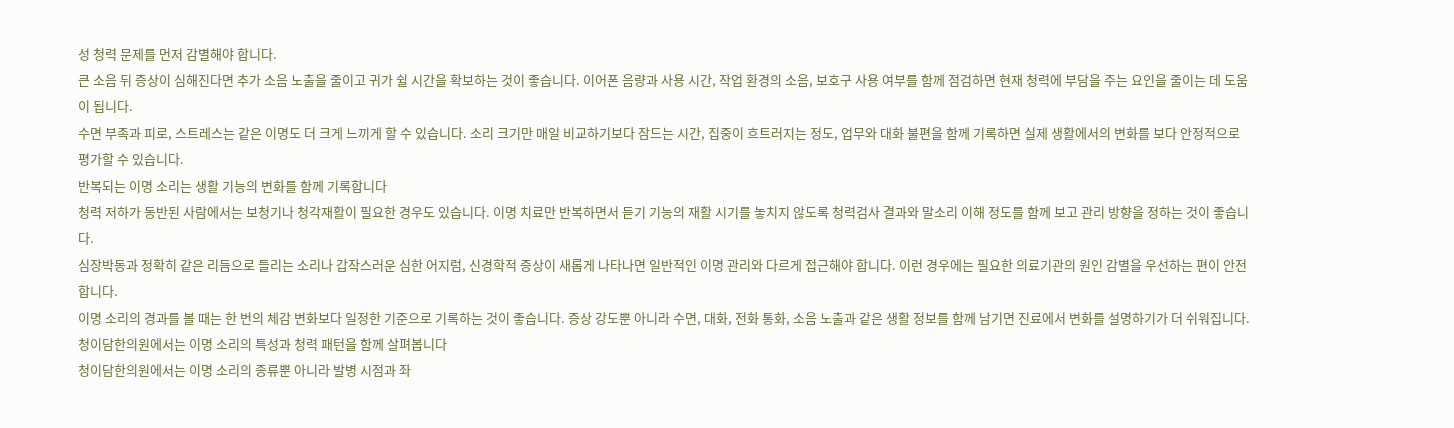성 청력 문제를 먼저 감별해야 합니다.
큰 소음 뒤 증상이 심해진다면 추가 소음 노출을 줄이고 귀가 쉴 시간을 확보하는 것이 좋습니다. 이어폰 음량과 사용 시간, 작업 환경의 소음, 보호구 사용 여부를 함께 점검하면 현재 청력에 부담을 주는 요인을 줄이는 데 도움이 됩니다.
수면 부족과 피로, 스트레스는 같은 이명도 더 크게 느끼게 할 수 있습니다. 소리 크기만 매일 비교하기보다 잠드는 시간, 집중이 흐트러지는 정도, 업무와 대화 불편을 함께 기록하면 실제 생활에서의 변화를 보다 안정적으로 평가할 수 있습니다.
반복되는 이명 소리는 생활 기능의 변화를 함께 기록합니다
청력 저하가 동반된 사람에서는 보청기나 청각재활이 필요한 경우도 있습니다. 이명 치료만 반복하면서 듣기 기능의 재활 시기를 놓치지 않도록 청력검사 결과와 말소리 이해 정도를 함께 보고 관리 방향을 정하는 것이 좋습니다.
심장박동과 정확히 같은 리듬으로 들리는 소리나 갑작스러운 심한 어지럼, 신경학적 증상이 새롭게 나타나면 일반적인 이명 관리와 다르게 접근해야 합니다. 이런 경우에는 필요한 의료기관의 원인 감별을 우선하는 편이 안전합니다.
이명 소리의 경과를 볼 때는 한 번의 체감 변화보다 일정한 기준으로 기록하는 것이 좋습니다. 증상 강도뿐 아니라 수면, 대화, 전화 통화, 소음 노출과 같은 생활 정보를 함께 남기면 진료에서 변화를 설명하기가 더 쉬워집니다.
청이담한의원에서는 이명 소리의 특성과 청력 패턴을 함께 살펴봅니다
청이담한의원에서는 이명 소리의 종류뿐 아니라 발병 시점과 좌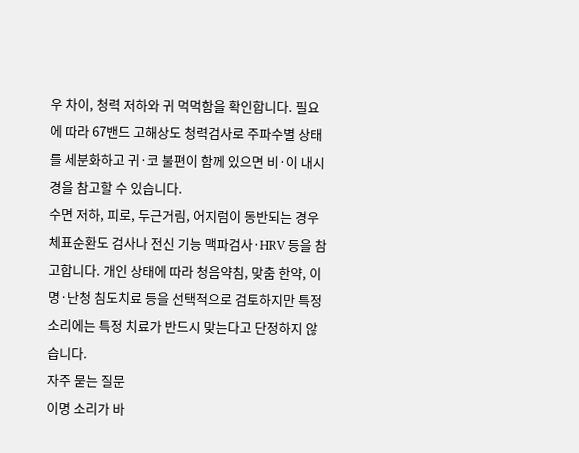우 차이, 청력 저하와 귀 먹먹함을 확인합니다. 필요에 따라 67밴드 고해상도 청력검사로 주파수별 상태를 세분화하고 귀·코 불편이 함께 있으면 비·이 내시경을 참고할 수 있습니다.
수면 저하, 피로, 두근거림, 어지럼이 동반되는 경우 체표순환도 검사나 전신 기능 맥파검사·HRV 등을 참고합니다. 개인 상태에 따라 청음약침, 맞춤 한약, 이명·난청 침도치료 등을 선택적으로 검토하지만 특정 소리에는 특정 치료가 반드시 맞는다고 단정하지 않습니다.
자주 묻는 질문
이명 소리가 바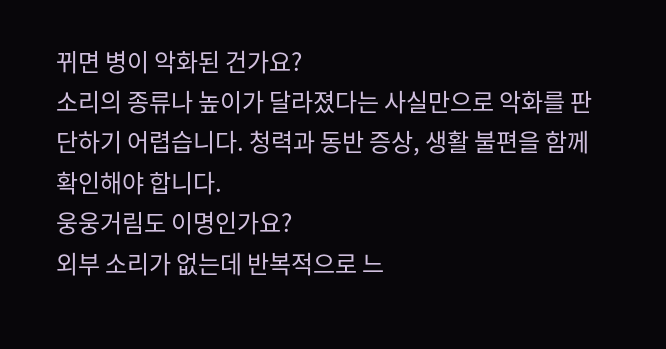뀌면 병이 악화된 건가요?
소리의 종류나 높이가 달라졌다는 사실만으로 악화를 판단하기 어렵습니다. 청력과 동반 증상, 생활 불편을 함께 확인해야 합니다.
웅웅거림도 이명인가요?
외부 소리가 없는데 반복적으로 느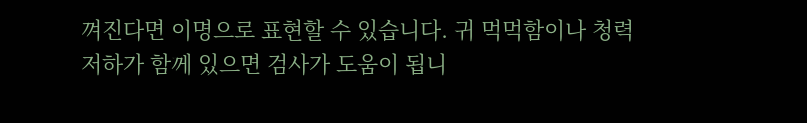껴진다면 이명으로 표현할 수 있습니다. 귀 먹먹함이나 청력 저하가 함께 있으면 검사가 도움이 됩니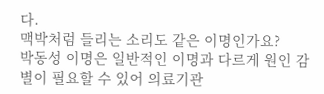다.
맥박처럼 들리는 소리도 같은 이명인가요?
박동성 이명은 일반적인 이명과 다르게 원인 감별이 필요할 수 있어 의료기관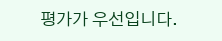평가가 우선입니다.